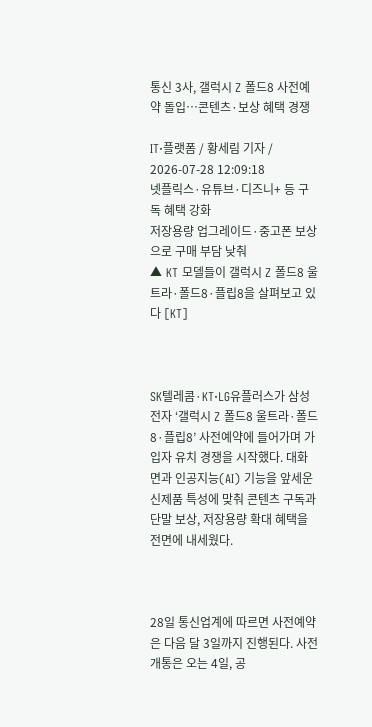통신 3사, 갤럭시 Z 폴드8 사전예약 돌입…콘텐츠·보상 혜택 경쟁

IT·플랫폼 / 황세림 기자 / 2026-07-28 12:09:18
넷플릭스·유튜브·디즈니+ 등 구독 혜택 강화
저장용량 업그레이드·중고폰 보상으로 구매 부담 낮춰
▲ KT 모델들이 갤럭시 Z 폴드8 울트라·폴드8·플립8을 살펴보고 있다 [KT]



SK텔레콤·KT·LG유플러스가 삼성전자 ‘갤럭시 Z 폴드8 울트라·폴드8·플립8’ 사전예약에 들어가며 가입자 유치 경쟁을 시작했다. 대화면과 인공지능(AI) 기능을 앞세운 신제품 특성에 맞춰 콘텐츠 구독과 단말 보상, 저장용량 확대 혜택을 전면에 내세웠다.



28일 통신업계에 따르면 사전예약은 다음 달 3일까지 진행된다. 사전 개통은 오는 4일, 공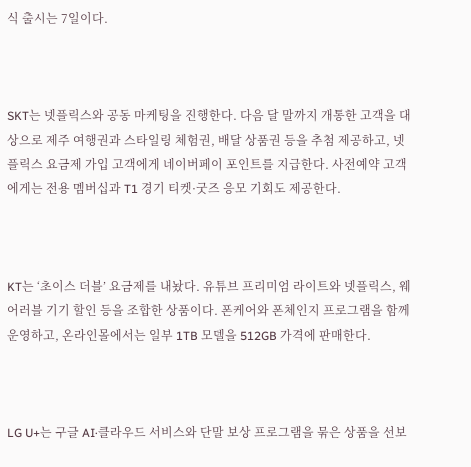식 출시는 7일이다.



SKT는 넷플릭스와 공동 마케팅을 진행한다. 다음 달 말까지 개통한 고객을 대상으로 제주 여행권과 스타일링 체험권, 배달 상품권 등을 추첨 제공하고, 넷플릭스 요금제 가입 고객에게 네이버페이 포인트를 지급한다. 사전예약 고객에게는 전용 멤버십과 T1 경기 티켓·굿즈 응모 기회도 제공한다.



KT는 ‘초이스 더블’ 요금제를 내놨다. 유튜브 프리미엄 라이트와 넷플릭스, 웨어러블 기기 할인 등을 조합한 상품이다. 폰케어와 폰체인지 프로그램을 함께 운영하고, 온라인몰에서는 일부 1TB 모델을 512GB 가격에 판매한다.



LG U+는 구글 AI·클라우드 서비스와 단말 보상 프로그램을 묶은 상품을 선보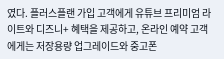였다. 플러스플랜 가입 고객에게 유튜브 프리미엄 라이트와 디즈니+ 혜택을 제공하고, 온라인 예약 고객에게는 저장용량 업그레이드와 중고폰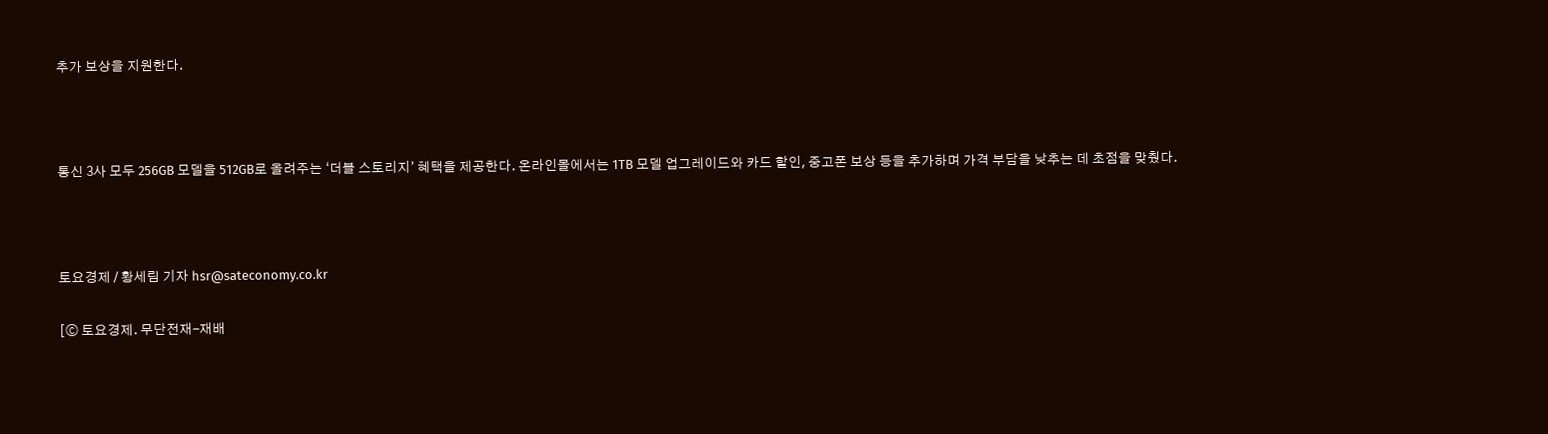추가 보상을 지원한다.



통신 3사 모두 256GB 모델을 512GB로 올려주는 ‘더블 스토리지’ 혜택을 제공한다. 온라인몰에서는 1TB 모델 업그레이드와 카드 할인, 중고폰 보상 등을 추가하며 가격 부담을 낮추는 데 초점을 맞췄다.



토요경제 / 황세림 기자 hsr@sateconomy.co.kr

[ⓒ 토요경제. 무단전재-재배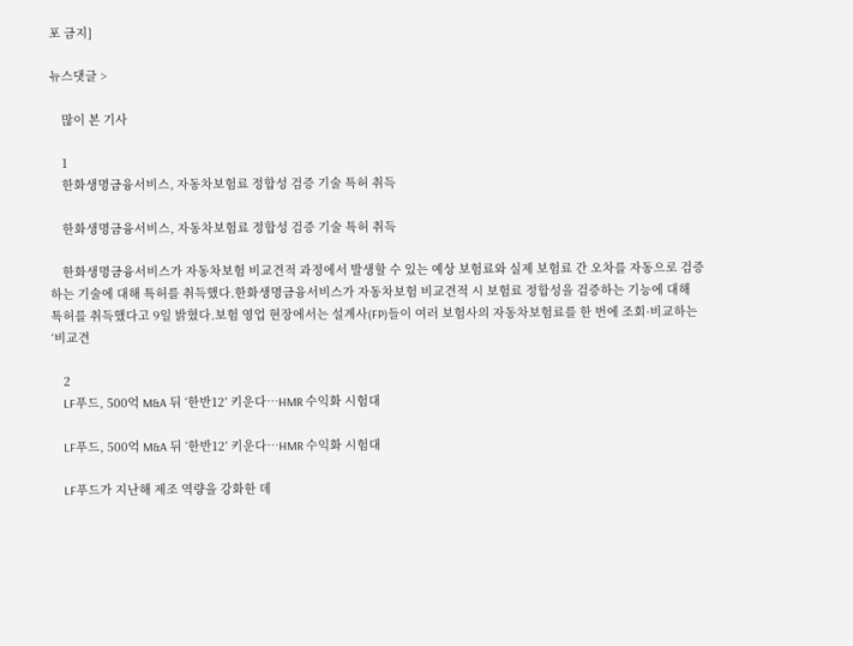포 금지]

뉴스댓글 >

    많이 본 기사

    1
    한화생명금융서비스, 자동차보험료 정합성 검증 기술 특허 취득

    한화생명금융서비스, 자동차보험료 정합성 검증 기술 특허 취득

    한화생명금융서비스가 자동차보험 비교견적 과정에서 발생할 수 있는 예상 보험료와 실제 보험료 간 오차를 자동으로 검증하는 기술에 대해 특허를 취득했다.한화생명금융서비스가 자동차보험 비교견적 시 보험료 정합성을 검증하는 기능에 대해 특허를 취득했다고 9일 밝혔다.보험 영업 현장에서는 설계사(FP)들이 여러 보험사의 자동차보험료를 한 번에 조회·비교하는 ‘비교견

    2
    LF푸드, 500억 M&A 뒤 ‘한반12’ 키운다…HMR 수익화 시험대

    LF푸드, 500억 M&A 뒤 ‘한반12’ 키운다…HMR 수익화 시험대

    LF푸드가 지난해 제조 역량을 강화한 데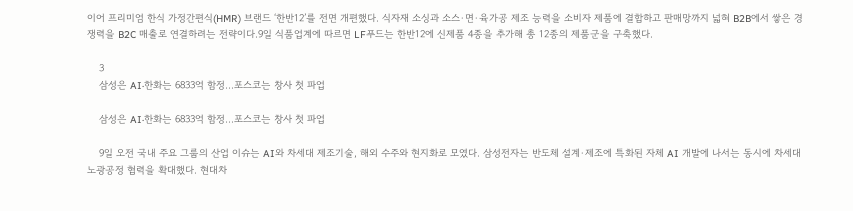이어 프리미엄 한식 가정간편식(HMR) 브랜드 ‘한반12’를 전면 개편했다. 식자재 소싱과 소스·면·육가공 제조 능력을 소비자 제품에 결합하고 판매망까지 넓혀 B2B에서 쌓은 경쟁력을 B2C 매출로 연결하려는 전략이다.9일 식품업계에 따르면 LF푸드는 한반12에 신제품 4종을 추가해 총 12종의 제품군을 구축했다.

    3
    삼성은 AI·한화는 6833억 함정…포스코는 창사 첫 파업

    삼성은 AI·한화는 6833억 함정…포스코는 창사 첫 파업

    9일 오전 국내 주요 그룹의 산업 이슈는 AI와 차세대 제조기술, 해외 수주와 현지화로 모였다. 삼성전자는 반도체 설계·제조에 특화된 자체 AI 개발에 나서는 동시에 차세대 노광공정 협력을 확대했다. 현대차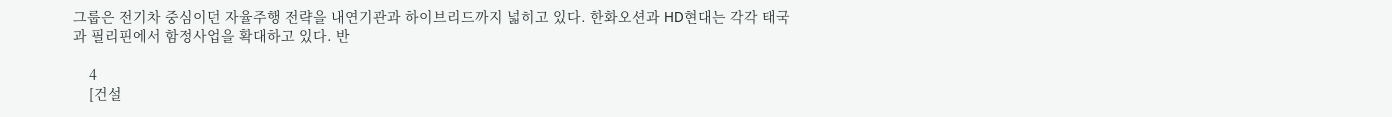그룹은 전기차 중심이던 자율주행 전략을 내연기관과 하이브리드까지 넓히고 있다. 한화오션과 HD현대는 각각 태국과 필리핀에서 함정사업을 확대하고 있다. 반

    4
    [건설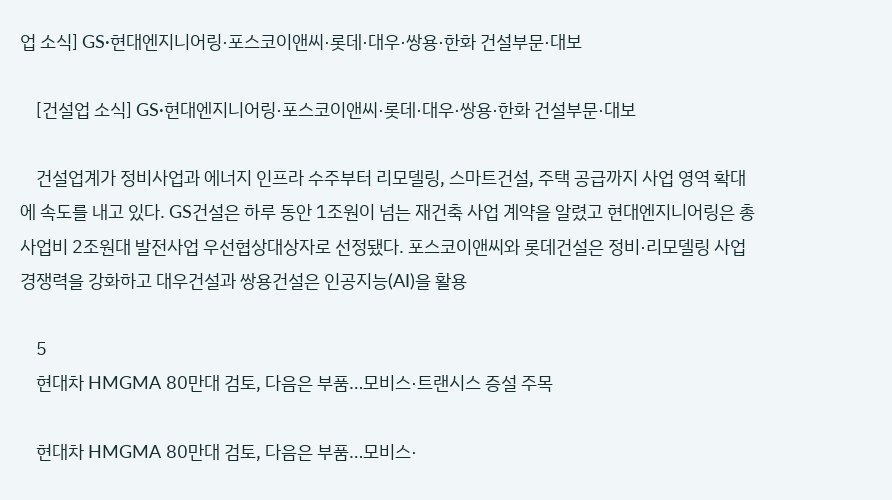업 소식] GS·현대엔지니어링·포스코이앤씨·롯데·대우·쌍용·한화 건설부문·대보

    [건설업 소식] GS·현대엔지니어링·포스코이앤씨·롯데·대우·쌍용·한화 건설부문·대보

    건설업계가 정비사업과 에너지 인프라 수주부터 리모델링, 스마트건설, 주택 공급까지 사업 영역 확대에 속도를 내고 있다. GS건설은 하루 동안 1조원이 넘는 재건축 사업 계약을 알렸고 현대엔지니어링은 총사업비 2조원대 발전사업 우선협상대상자로 선정됐다. 포스코이앤씨와 롯데건설은 정비·리모델링 사업 경쟁력을 강화하고 대우건설과 쌍용건설은 인공지능(AI)을 활용

    5
    현대차 HMGMA 80만대 검토, 다음은 부품…모비스·트랜시스 증설 주목

    현대차 HMGMA 80만대 검토, 다음은 부품…모비스·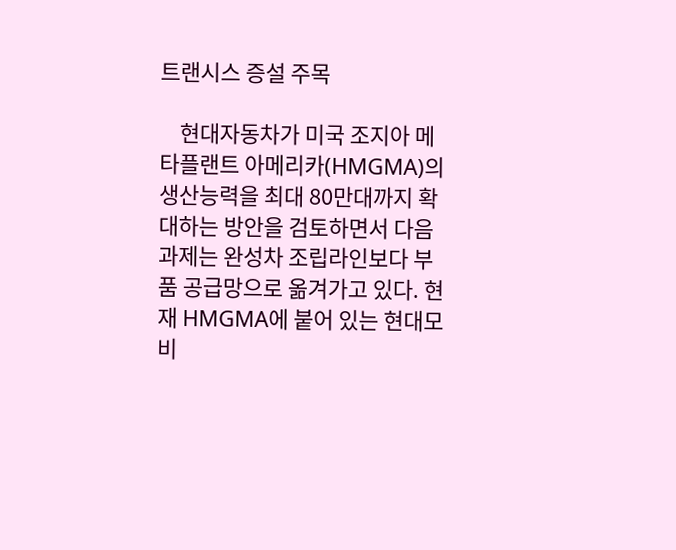트랜시스 증설 주목

    현대자동차가 미국 조지아 메타플랜트 아메리카(HMGMA)의 생산능력을 최대 80만대까지 확대하는 방안을 검토하면서 다음 과제는 완성차 조립라인보다 부품 공급망으로 옮겨가고 있다. 현재 HMGMA에 붙어 있는 현대모비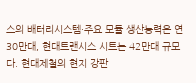스의 배터리시스템·주요 모듈 생산능력은 연 30만대, 현대트랜시스 시트는 42만대 규모다. 현대제철의 현지 강판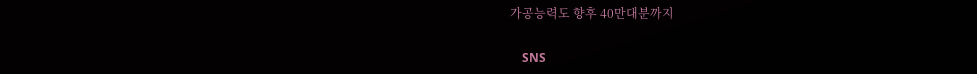가공능력도 향후 40만대분까지

    SNS